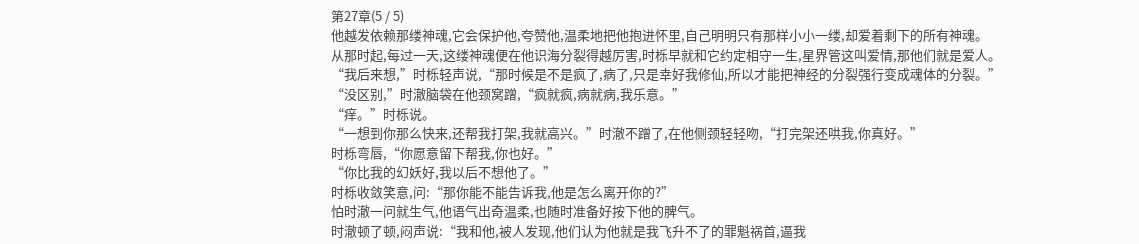第27章(5 / 5)
他越发依赖那缕神魂,它会保护他,夸赞他,温柔地把他抱进怀里,自己明明只有那样小小一缕,却爱着剩下的所有神魂。
从那时起,每过一天,这缕神魂便在他识海分裂得越厉害,时栎早就和它约定相守一生,星界管这叫爱情,那他们就是爱人。
“我后来想,”时栎轻声说,“那时候是不是疯了,病了,只是幸好我修仙,所以才能把神经的分裂强行变成魂体的分裂。”
“没区别,”时澈脑袋在他颈窝蹭,“疯就疯,病就病,我乐意。”
“痒。”时栎说。
“一想到你那么快来,还帮我打架,我就高兴。”时澈不蹭了,在他侧颈轻轻吻,“打完架还哄我,你真好。”
时栎弯唇,“你愿意留下帮我,你也好。”
“你比我的幻妖好,我以后不想他了。”
时栎收敛笑意,问:“那你能不能告诉我,他是怎么离开你的?”
怕时澈一问就生气,他语气出奇温柔,也随时准备好按下他的脾气。
时澈顿了顿,闷声说:“我和他,被人发现,他们认为他就是我飞升不了的罪魁祸首,逼我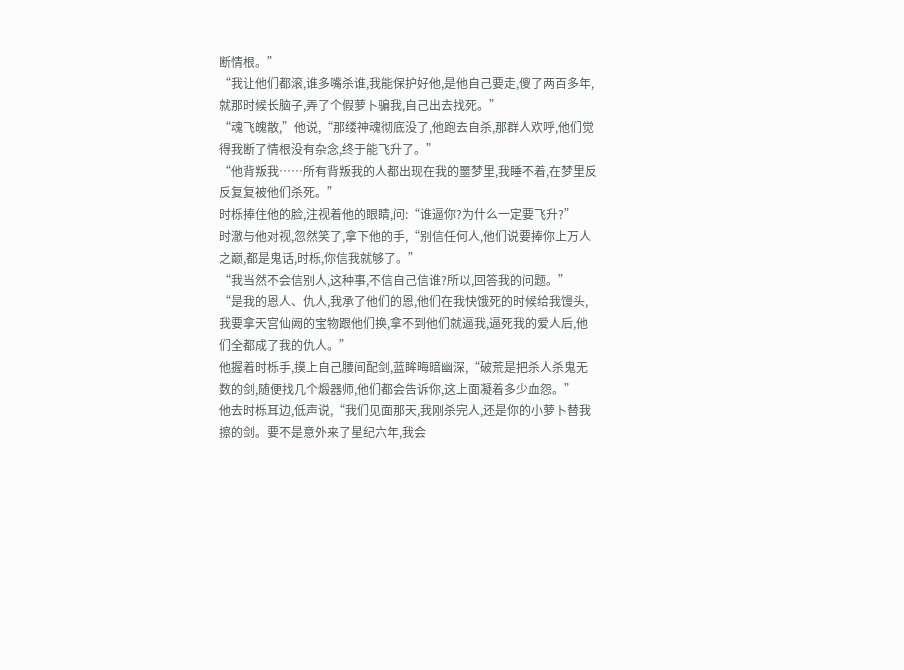断情根。”
“我让他们都滚,谁多嘴杀谁,我能保护好他,是他自己要走,傻了两百多年,就那时候长脑子,弄了个假萝卜骗我,自己出去找死。”
“魂飞魄散,”他说,“那缕神魂彻底没了,他跑去自杀,那群人欢呼,他们觉得我断了情根没有杂念,终于能飞升了。”
“他背叛我……所有背叛我的人都出现在我的噩梦里,我睡不着,在梦里反反复复被他们杀死。”
时栎捧住他的脸,注视着他的眼睛,问:“谁逼你?为什么一定要飞升?”
时澈与他对视,忽然笑了,拿下他的手,“别信任何人,他们说要捧你上万人之巅,都是鬼话,时栎,你信我就够了。”
“我当然不会信别人,这种事,不信自己信谁?所以,回答我的问题。”
“是我的恩人、仇人,我承了他们的恩,他们在我快饿死的时候给我馒头,我要拿天宫仙阙的宝物跟他们换,拿不到他们就逼我,逼死我的爱人后,他们全都成了我的仇人。”
他握着时栎手,摸上自己腰间配剑,蓝眸晦暗幽深,“破荒是把杀人杀鬼无数的剑,随便找几个煅器师,他们都会告诉你,这上面凝着多少血怨。”
他去时栎耳边,低声说,“我们见面那天,我刚杀完人,还是你的小萝卜替我擦的剑。要不是意外来了星纪六年,我会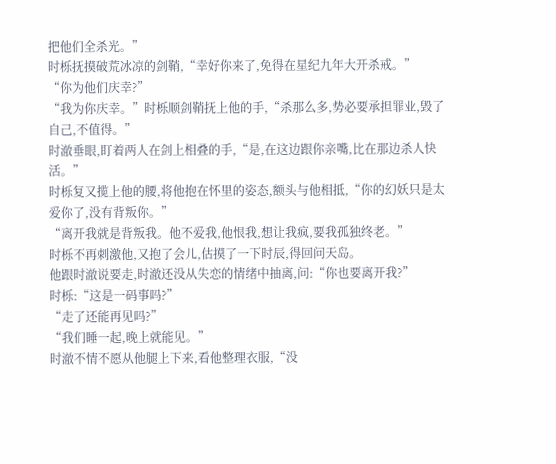把他们全杀光。”
时栎抚摸破荒冰凉的剑鞘,“幸好你来了,免得在星纪九年大开杀戒。”
“你为他们庆幸?”
“我为你庆幸。”时栎顺剑鞘抚上他的手,“杀那么多,势必要承担罪业,毁了自己,不值得。”
时澈垂眼,盯着两人在剑上相叠的手,“是,在这边跟你亲嘴,比在那边杀人快活。”
时栎复又揽上他的腰,将他抱在怀里的姿态,额头与他相抵,“你的幻妖只是太爱你了,没有背叛你。”
“离开我就是背叛我。他不爱我,他恨我,想让我疯,要我孤独终老。”
时栎不再刺激他,又抱了会儿,估摸了一下时辰,得回问天岛。
他跟时澈说要走,时澈还没从失恋的情绪中抽离,问:“你也要离开我?”
时栎:“这是一码事吗?”
“走了还能再见吗?”
“我们睡一起,晚上就能见。”
时澈不情不愿从他腿上下来,看他整理衣服,“没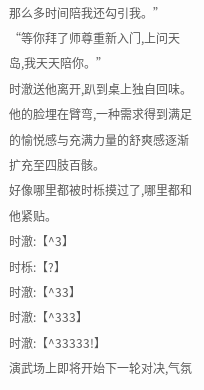那么多时间陪我还勾引我。”
“等你拜了师尊重新入门,上问天岛,我天天陪你。”
时澈送他离开,趴到桌上独自回味。
他的脸埋在臂弯,一种需求得到满足的愉悦感与充满力量的舒爽感逐渐扩充至四肢百骸。
好像哪里都被时栎摸过了,哪里都和他紧贴。
时澈:【^3】
时栎:【?】
时澈:【^33】
时澈:【^333】
时澈:【^33333!】
演武场上即将开始下一轮对决,气氛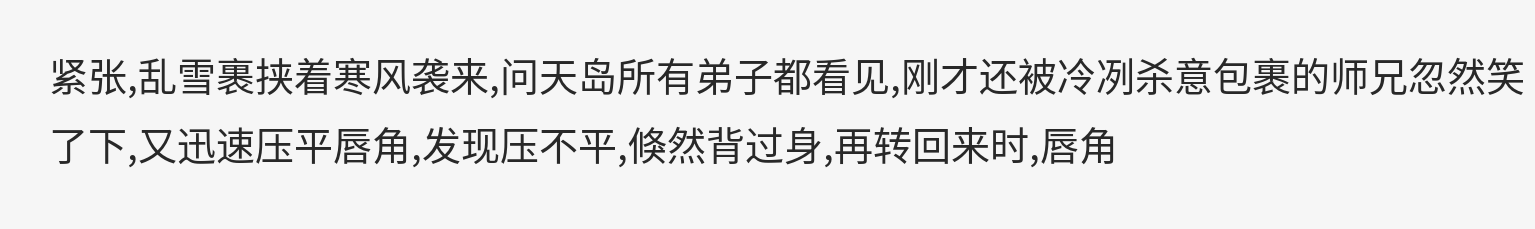紧张,乱雪裹挟着寒风袭来,问天岛所有弟子都看见,刚才还被冷冽杀意包裹的师兄忽然笑了下,又迅速压平唇角,发现压不平,倏然背过身,再转回来时,唇角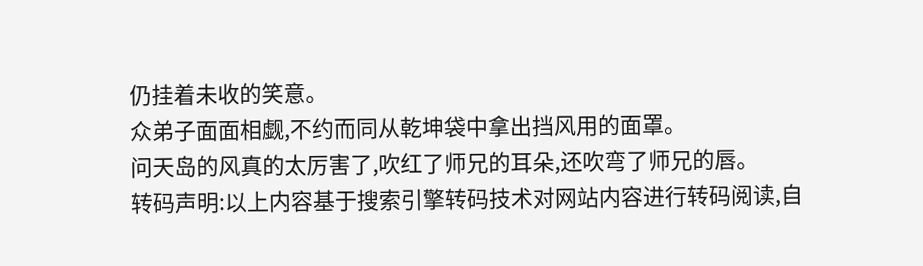仍挂着未收的笑意。
众弟子面面相觑,不约而同从乾坤袋中拿出挡风用的面罩。
问天岛的风真的太厉害了,吹红了师兄的耳朵,还吹弯了师兄的唇。
转码声明:以上内容基于搜索引擎转码技术对网站内容进行转码阅读,自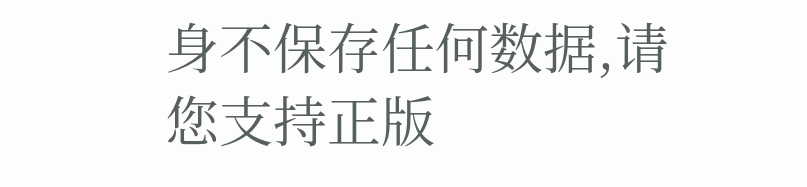身不保存任何数据,请您支持正版